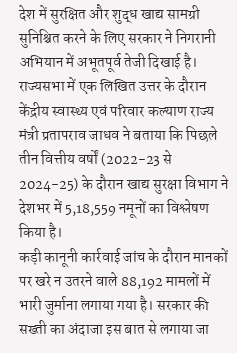देश में सुरक्षित और शुद्ध खाद्य सामग्री सुनिश्चित करने के लिए सरकार ने निगरानी अभियान में अभूतपूर्व तेजी दिखाई है। राज्यसभा में एक लिखित उत्तर के दौरान केंद्रीय स्वास्थ्य एवं परिवार कल्याण राज्य मंत्री प्रतापराव जाधव ने बताया कि पिछले तीन वित्तीय वर्षों (2022-23 से 2024-25) के दौरान खाद्य सुरक्षा विभाग ने देशभर में 5,18,559 नमूनों का विश्लेषण किया है।
कड़ी कानूनी कार्रवाई जांच के दौरान मानकों पर खरे न उतरने वाले 88,192 मामलों में भारी जुर्माना लगाया गया है। सरकार की सख्ती का अंदाजा इस बात से लगाया जा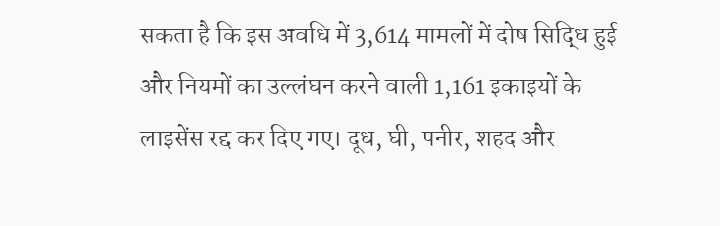सकता है कि इस अवधि में 3,614 मामलों में दोष सिद्धि हुई और नियमों का उल्लंघन करने वाली 1,161 इकाइयों के लाइसेंस रद्द कर दिए गए। दूध, घी, पनीर, शहद और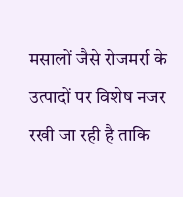मसालों जैसे रोजमर्रा के उत्पादों पर विशेष नजर रखी जा रही है ताकि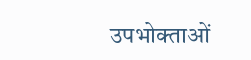उपभोक्ताओं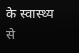के स्वास्थ्य से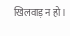खिलवाड़ न हो।